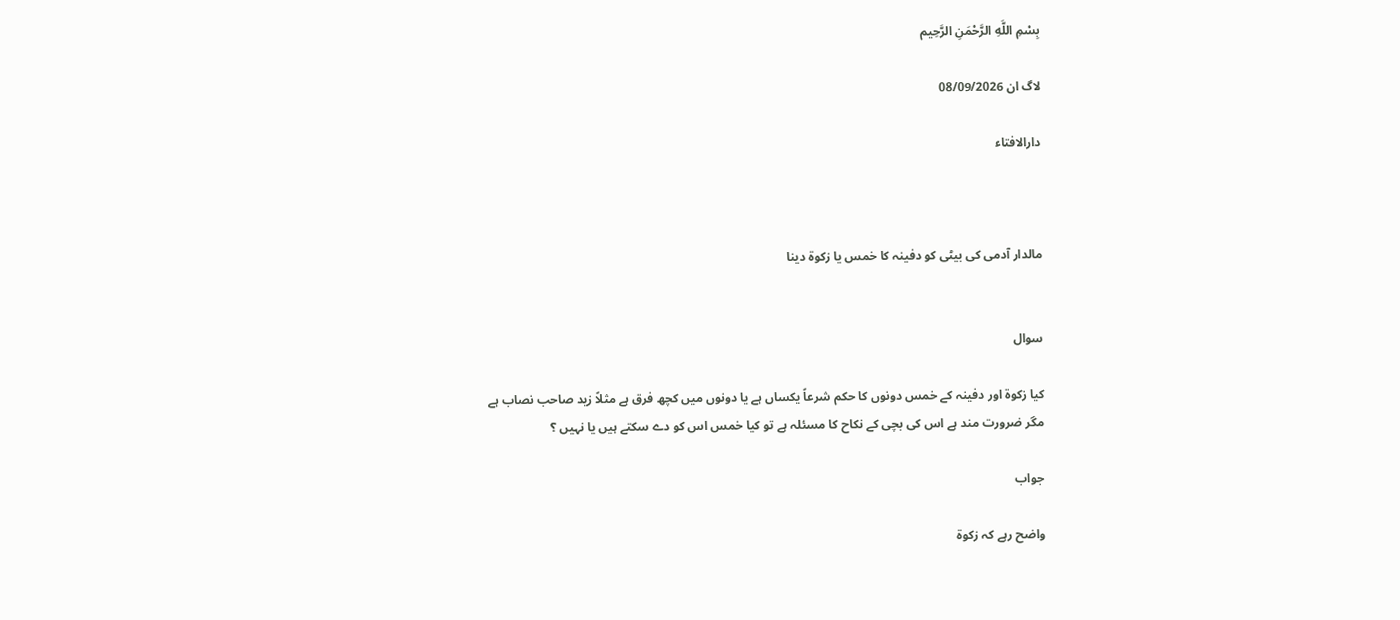بِسْمِ اللَّهِ الرَّحْمَنِ الرَّحِيم

لاگ ان 08/09/2026

دارالافتاء



مالدار آدمی کی بیٹی کو دفینہ کا خمس یا زکوۃ دینا


سوال

کیا زکوة اور دفینہ کے خمس دونوں کا حکم شرعاً یکساں ہے یا دونوں میں کچھ فرق ہے مثلاً زید صاحب نصاب ہے مگر ضرورت مند ہے اس کی بچی کے نکاح کا مسئلہ ہے تو کیا خمس اس کو دے سکتے ہیں یا نہیں ؟

جواب

واضح رہے کہ زکوۃ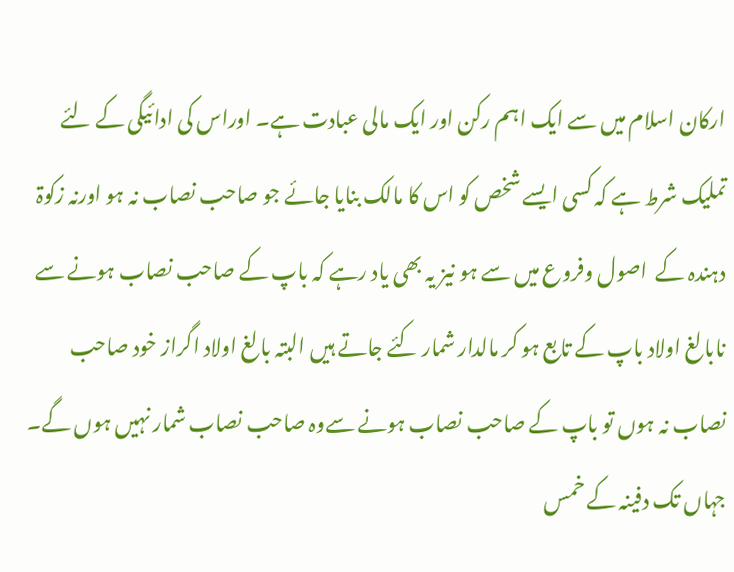ارکان اسلام میں سے ایک اہم رکن اور ایک مالی عبادت ہے۔ اوراس کی ادائیگی کے لئے تملیک شرط ہے کہ کسی ایسے شخص کو اس کا مالک بنایا جائے جو صاحب نصاب نہ ہو اورنہ زکوۃ  دہندہ کے  اصول وفروع میں سے ہو نیز یہ بھی یاد رہے کہ باپ کے صاحب نصاب ہونے سے نابالغ اولاد باپ کے تابع ہو کر مالدار شمار کئے جاتے ہیں البتہ بالغ اولاد اگراز خود صاحب نصاب نہ ہوں تو باپ کے صاحب نصاب ہونے سےوہ صاحب نصاب شمار نہیں ہوں گے۔ جہاں تک دفینہ کے خمس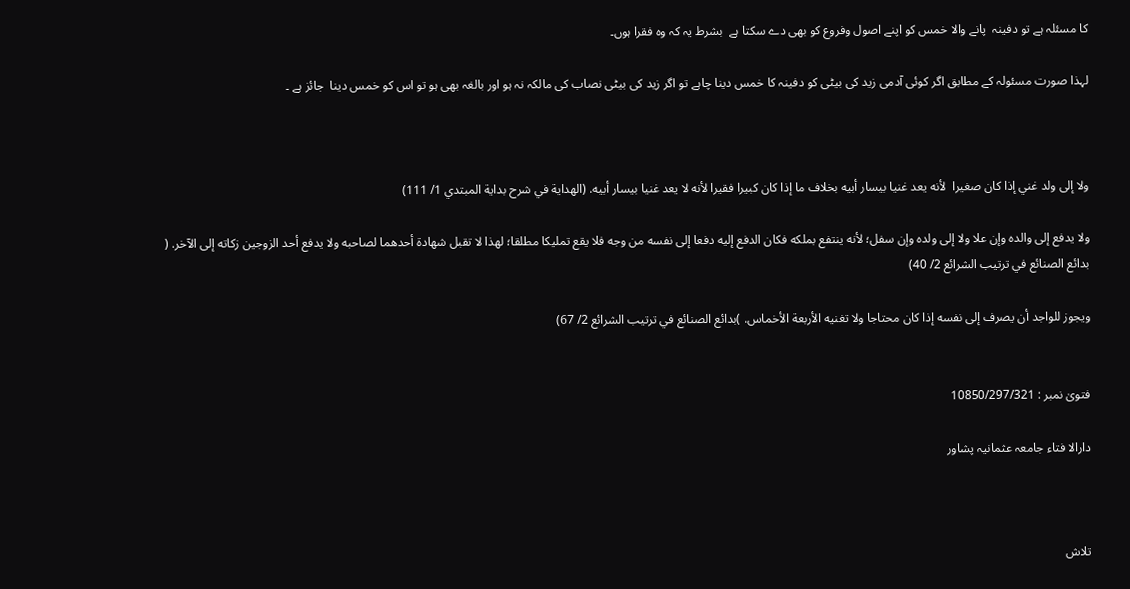کا مسئلہ ہے تو دفینہ  پانے والا خمس کو اپنے اصول وفروع کو بھی دے سکتا ہے  بشرط یہ کہ وہ فقرا ہوں۔

لہذا صورت مسئولہ کے مطابق اگر کوئی آدمی زید کی بیٹی کو دفینہ کا خمس دینا چاہے تو اگر زید کی بیٹی نصاب کی مالکہ نہ ہو اور بالغہ بھی ہو تو اس کو خمس دینا  جائز ہے ۔



ولا إلى ولد غني إذا كان صغيرا  لأنه يعد غنيا بيسار أبيه ‌بخلاف ‌ما ‌إذا ‌كان ‌كبيرا فقيرا لأنه لا يعد غنيا بيسار أبيه. (الهداية في شرح بداية المبتدي 1/ 111)

ولا يدفع إلى والده وإن علا ‌ولا ‌إلى ‌ولده ‌وإن ‌سفل؛ لأنه ينتفع بملكه فكان الدفع إليه دفعا إلى نفسه من وجه فلا يقع تمليكا مطلقا؛ لهذا لا تقبل شهادة أحدهما لصاحبه ولا يدفع أحد الزوجين زكاته إلى الآخر. ( بدائع الصنائع في ترتيب الشرائع 2/ 40)

ويجوز للواجد أن يصرف إلى نفسه إذا كان محتاجا ولا تغنيه الأربعة الأخماس. )بدائع الصنائع في ترتيب الشرائع 2/ 67)


فتویٰ نمبر : 10850/297/321

دارالا فتاء جامعہ عثمانیہ پشاور



تلاش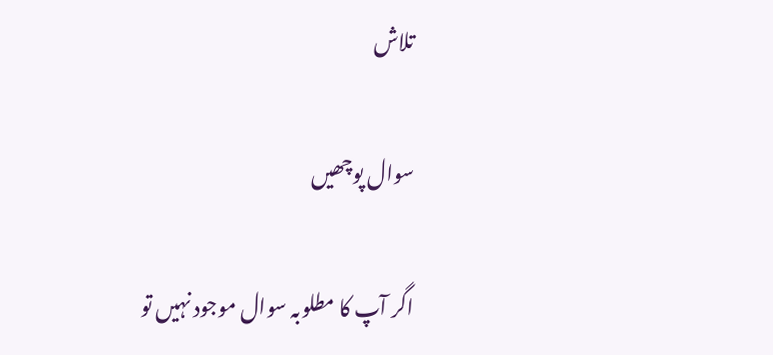تلاش

سوال پوچھیں

اگر آپ کا مطلوبہ سوال موجود نہیں تو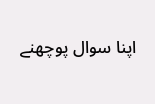اپنا سوال پوچھنے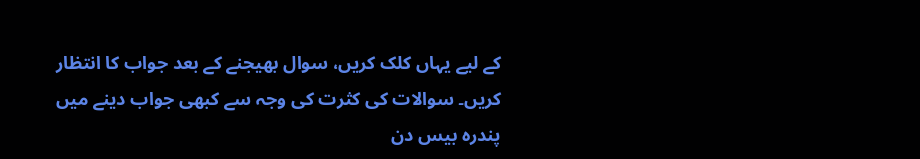کے لیے یہاں کلک کریں، سوال بھیجنے کے بعد جواب کا انتظار کریں۔ سوالات کی کثرت کی وجہ سے کبھی جواب دینے میں پندرہ بیس دن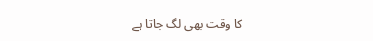کا وقت بھی لگ جاتا ہے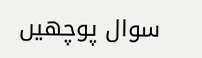سوال پوچھیں